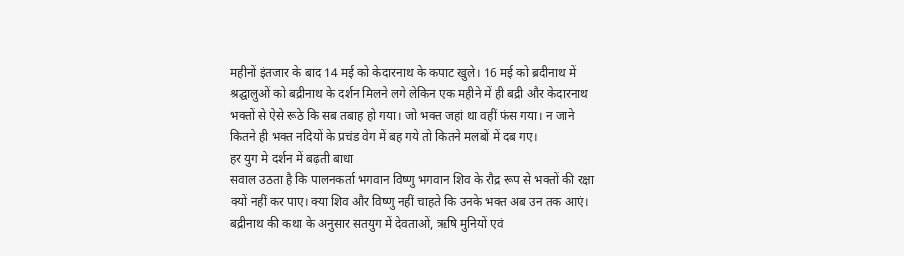महीनों इंतजार के बाद 14 मई को केदारनाथ के कपाट खुले। 16 मई को ब्रदीनाथ में श्रद्घालुओं को बद्रीनाथ के दर्शन मिलने लगे लेकिन एक महीने में ही बद्री और केदारनाथ भक्तों से ऐसे रूठे कि सब तबाह हो गया। जो भक्त जहां था वहीं फंस गया। न जाने कितने ही भक्त नदियों के प्रचंड वेग में बह गये तो कितने मलबों में दब गए।
हर युग मे दर्शन में बढ़ती बाधा
सवाल उठता है कि पालनकर्ता भगवान विष्णु भगवान शिव के रौद्र रूप से भक्तों की रक्षा क्यों नहीं कर पाए। क्या शिव और विष्णु नहीं चाहते कि उनके भक्त अब उन तक आएं। बद्रीनाथ की कथा के अनुसार सतयुग में देवताओं, ऋषि मुनियों एवं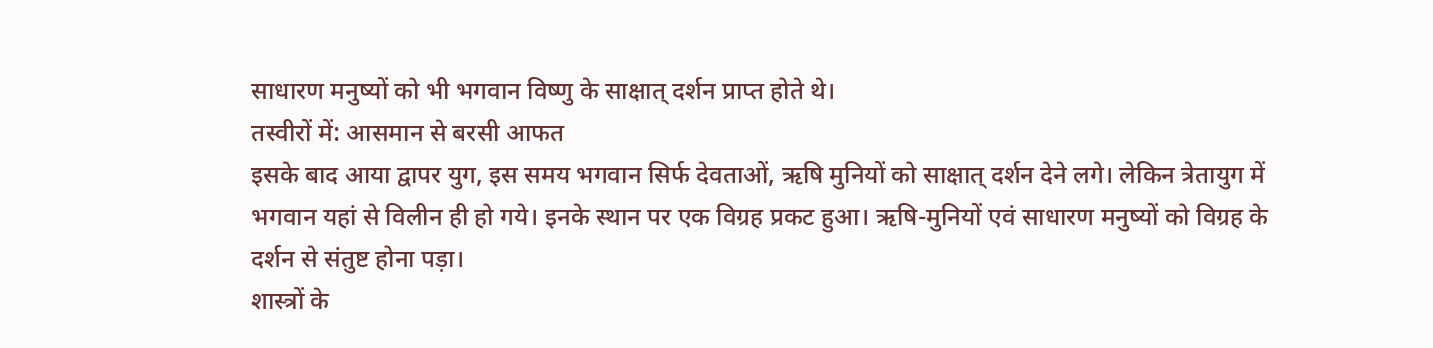साधारण मनुष्यों को भी भगवान विष्णु के साक्षात् दर्शन प्राप्त होते थे।
तस्वीरों में: आसमान से बरसी आफत
इसके बाद आया द्वापर युग, इस समय भगवान सिर्फ देवताओं, ऋषि मुनियों को साक्षात् दर्शन देने लगे। लेकिन त्रेतायुग में भगवान यहां से विलीन ही हो गये। इनके स्थान पर एक विग्रह प्रकट हुआ। ऋषि-मुनियों एवं साधारण मनुष्यों को विग्रह के दर्शन से संतुष्ट होना पड़ा।
शास्त्रों के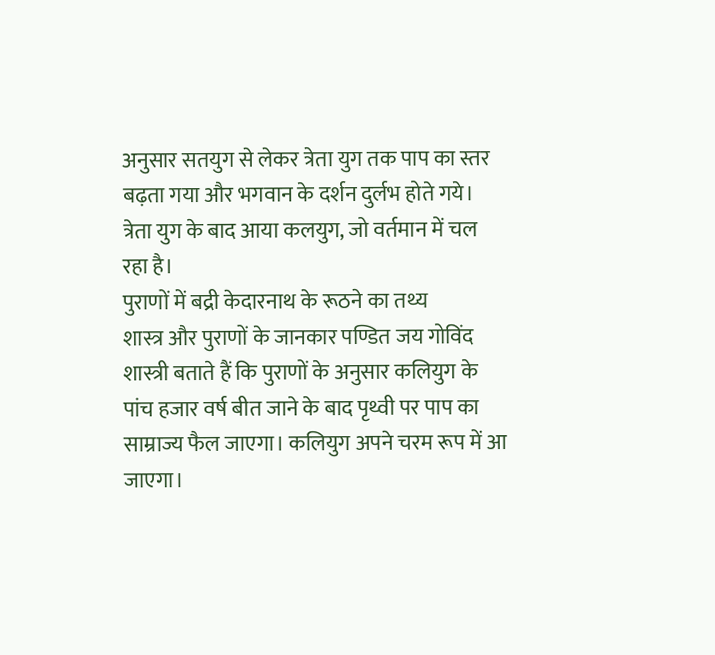अनुसार सतयुग से लेकर त्रेता युग तक पाप का स्तर बढ़ता गया और भगवान के दर्शन दुर्लभ होते गये। त्रेता युग के बाद आया कलयुग, जो वर्तमान में चल रहा है।
पुराणों में बद्री केदारनाथ के रूठने का तथ्य
शास्त्र और पुराणों के जानकार पण्डित जय गोविंद शास्त्री बताते हैं कि पुराणों के अनुसार कलियुग के पांच हजार वर्ष बीत जाने के बाद पृथ्वी पर पाप का साम्राज्य फैल जाएगा। कलियुग अपने चरम रूप में आ जाएगा।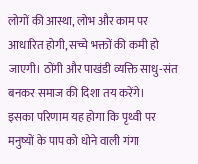लोगों की आस्था, लोभ और काम पर आधारित होगी, सच्चे भक्तों की कमी हो जाएगी। ठोंगी और पाखंडी व्यक्ति साधु-संत बनकर समाज की दिशा तय करेंगे।
इसका परिणाम यह होगा कि पृथ्वी पर मनुष्यों के पाप को धोने वाली गंगा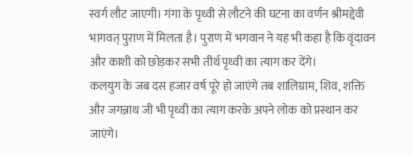स्वर्ग लौट जाएगी। गंगा के पृथ्वी से लौटने की घटना का वर्णन श्रीमद्देवी भागवत् पुराण में मिलता है। पुराण में भगवान ने यह भी कहा है कि वृंदावन और काशी को छोड़कर सभी तीर्थ पृथ्वी का त्याग कर देंगे।
कलयुग के जब दस हजार वर्ष पूरे हो जाएंगे तब शालिग्राम, शिव, शक्ति और जगन्नाथ जी भी पृथ्वी का त्याग करके अपने लोक को प्रस्थान कर जाएंगे।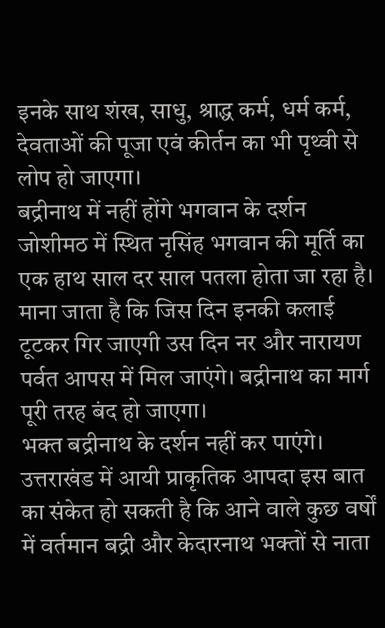इनके साथ शंख, साधु, श्राद्ध कर्म, धर्म कर्म, देवताओं की पूजा एवं कीर्तन का भी पृथ्वी से लोप हो जाएगा।
बद्रीनाथ में नहीं होंगे भगवान के दर्शन
जोशीमठ में स्थित नृसिंह भगवान की मूर्ति का एक हाथ साल दर साल पतला होता जा रहा है। माना जाता है कि जिस दिन इनकी कलाई टूटकर गिर जाएगी उस दिन नर और नारायण पर्वत आपस में मिल जाएंगे। बद्रीनाथ का मार्ग पूरी तरह बंद हो जाएगा।
भक्त बद्रीनाथ के दर्शन नहीं कर पाएंगे। उत्तराखंड में आयी प्राकृतिक आपदा इस बात का संकेत हो सकती है कि आने वाले कुछ वर्षों में वर्तमान बद्री और केदारनाथ भक्तों से नाता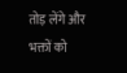तोड़ लेंगे और भक्तों को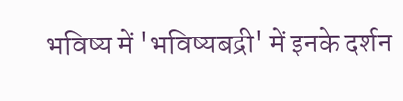भविष्य में 'भविष्यबद्री' में इनके दर्शन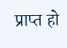प्राप्त हो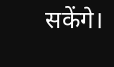सकेंगे।